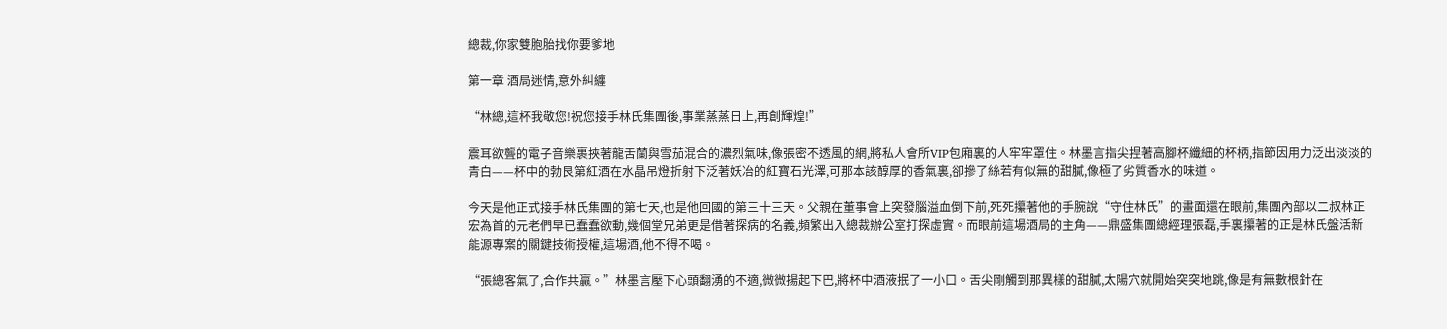總裁,你家雙胞胎找你要爹地

第一章 酒局迷情,意外糾纏

“林總,這杯我敬您!祝您接手林氏集團後,事業蒸蒸日上,再創輝煌!”

震耳欲聾的電子音樂裹挾著龍舌蘭與雪茄混合的濃烈氣味,像張密不透風的網,將私人會所VIP包廂裏的人牢牢罩住。林墨言指尖捏著高腳杯纖細的杯柄,指節因用力泛出淡淡的青白——杯中的勃艮第紅酒在水晶吊燈折射下泛著妖冶的紅寶石光澤,可那本該醇厚的香氣裏,卻摻了絲若有似無的甜膩,像極了劣質香水的味道。

今天是他正式接手林氏集團的第七天,也是他回國的第三十三天。父親在董事會上突發腦溢血倒下前,死死攥著他的手腕說“守住林氏”的畫面還在眼前,集團內部以二叔林正宏為首的元老們早已蠢蠢欲動,幾個堂兄弟更是借著探病的名義,頻繁出入總裁辦公室打探虛實。而眼前這場酒局的主角——鼎盛集團總經理張磊,手裏攥著的正是林氏盤活新能源專案的關鍵技術授權,這場酒,他不得不喝。

“張總客氣了,合作共贏。”林墨言壓下心頭翻湧的不適,微微揚起下巴,將杯中酒液抿了一小口。舌尖剛觸到那異樣的甜膩,太陽穴就開始突突地跳,像是有無數根針在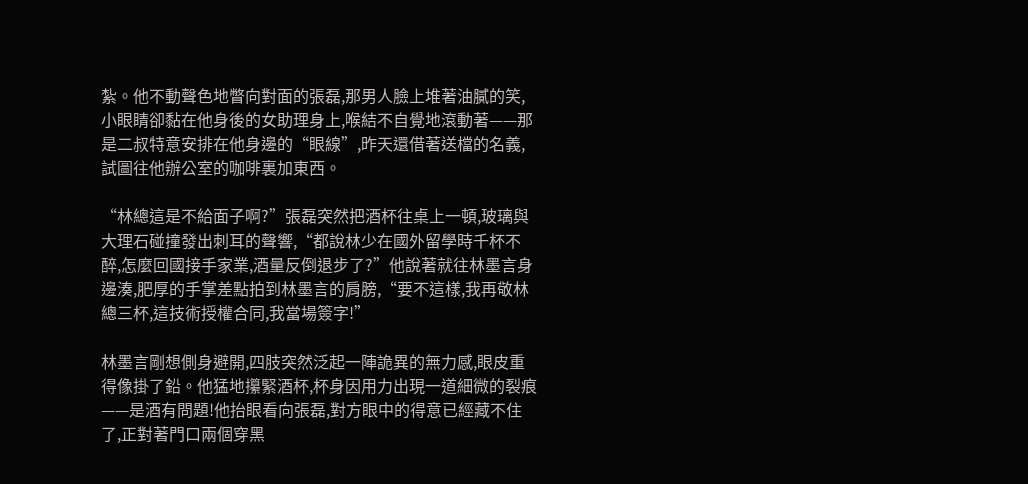紮。他不動聲色地瞥向對面的張磊,那男人臉上堆著油膩的笑,小眼睛卻黏在他身後的女助理身上,喉結不自覺地滾動著——那是二叔特意安排在他身邊的“眼線”,昨天還借著送檔的名義,試圖往他辦公室的咖啡裏加東西。

“林總這是不給面子啊?”張磊突然把酒杯往桌上一頓,玻璃與大理石碰撞發出刺耳的聲響,“都說林少在國外留學時千杯不醉,怎麼回國接手家業,酒量反倒退步了?”他說著就往林墨言身邊湊,肥厚的手掌差點拍到林墨言的肩膀,“要不這樣,我再敬林總三杯,這技術授權合同,我當場簽字!”

林墨言剛想側身避開,四肢突然泛起一陣詭異的無力感,眼皮重得像掛了鉛。他猛地攥緊酒杯,杯身因用力出現一道細微的裂痕——是酒有問題!他抬眼看向張磊,對方眼中的得意已經藏不住了,正對著門口兩個穿黑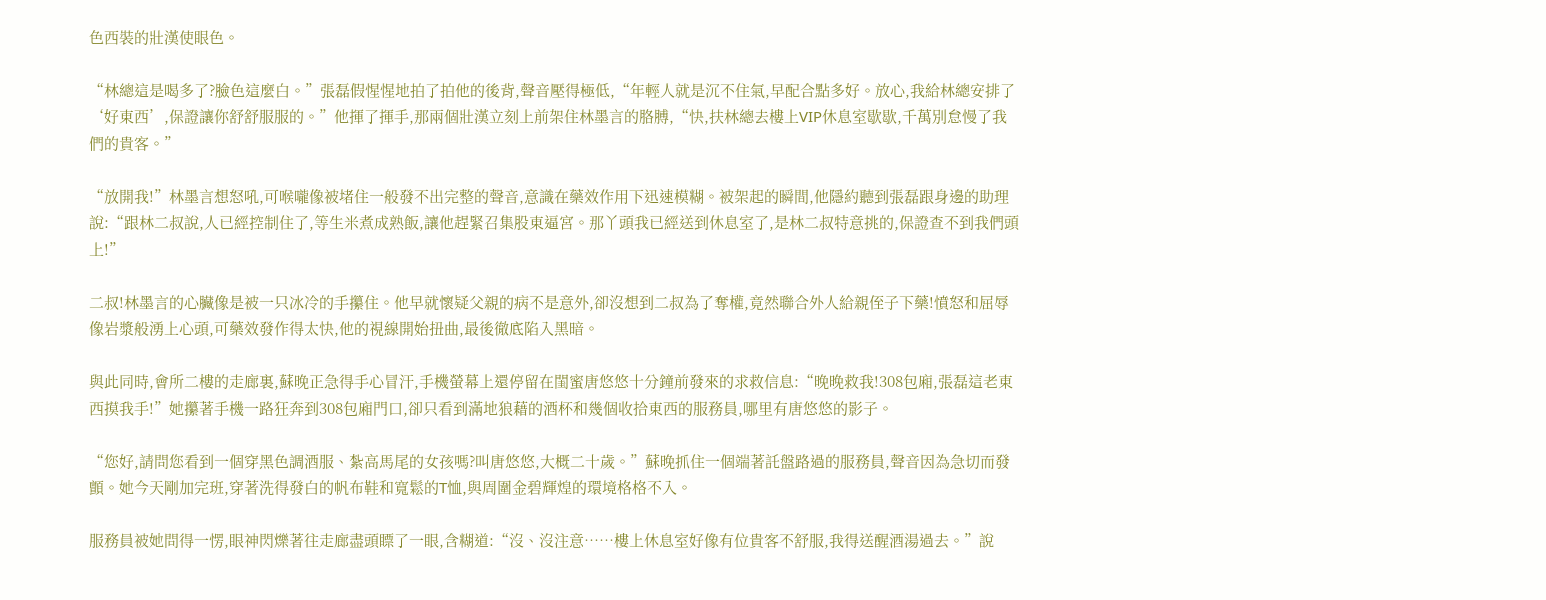色西裝的壯漢使眼色。

“林總這是喝多了?臉色這麼白。”張磊假惺惺地拍了拍他的後背,聲音壓得極低,“年輕人就是沉不住氣,早配合點多好。放心,我給林總安排了‘好東西’,保證讓你舒舒服服的。”他揮了揮手,那兩個壯漢立刻上前架住林墨言的胳膊,“快,扶林總去樓上VIP休息室歇歇,千萬別怠慢了我們的貴客。”

“放開我!”林墨言想怒吼,可喉嚨像被堵住一般發不出完整的聲音,意識在藥效作用下迅速模糊。被架起的瞬間,他隱約聽到張磊跟身邊的助理說:“跟林二叔說,人已經控制住了,等生米煮成熟飯,讓他趕緊召集股東逼宮。那丫頭我已經送到休息室了,是林二叔特意挑的,保證查不到我們頭上!”

二叔!林墨言的心臟像是被一只冰冷的手攥住。他早就懷疑父親的病不是意外,卻沒想到二叔為了奪權,竟然聯合外人給親侄子下藥!憤怒和屈辱像岩漿般湧上心頭,可藥效發作得太快,他的視線開始扭曲,最後徹底陷入黑暗。

與此同時,會所二樓的走廊裏,蘇晚正急得手心冒汗,手機螢幕上還停留在閨蜜唐悠悠十分鐘前發來的求救信息:“晚晚救我!308包廂,張磊這老東西摸我手!”她攥著手機一路狂奔到308包廂門口,卻只看到滿地狼藉的酒杯和幾個收拾東西的服務員,哪里有唐悠悠的影子。

“您好,請問您看到一個穿黑色調酒服、紮高馬尾的女孩嗎?叫唐悠悠,大概二十歲。”蘇晚抓住一個端著託盤路過的服務員,聲音因為急切而發顫。她今天剛加完班,穿著洗得發白的帆布鞋和寬鬆的T恤,與周圍金碧輝煌的環境格格不入。

服務員被她問得一愣,眼神閃爍著往走廊盡頭瞟了一眼,含糊道:“沒、沒注意……樓上休息室好像有位貴客不舒服,我得送醒酒湯過去。”說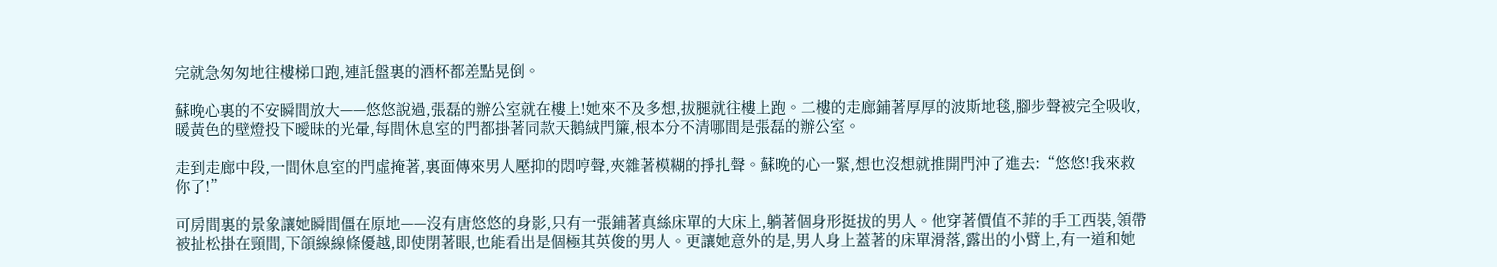完就急匆匆地往樓梯口跑,連託盤裏的酒杯都差點晃倒。

蘇晚心裏的不安瞬間放大——悠悠說過,張磊的辦公室就在樓上!她來不及多想,拔腿就往樓上跑。二樓的走廊鋪著厚厚的波斯地毯,腳步聲被完全吸收,暖黃色的壁燈投下曖昧的光暈,每間休息室的門都掛著同款天鵝絨門簾,根本分不清哪間是張磊的辦公室。

走到走廊中段,一間休息室的門虛掩著,裏面傳來男人壓抑的悶哼聲,夾雜著模糊的掙扎聲。蘇晚的心一緊,想也沒想就推開門沖了進去:“悠悠!我來救你了!”

可房間裏的景象讓她瞬間僵在原地——沒有唐悠悠的身影,只有一張鋪著真絲床單的大床上,躺著個身形挺拔的男人。他穿著價值不菲的手工西裝,領帶被扯松掛在頸間,下頜線線條優越,即使閉著眼,也能看出是個極其英俊的男人。更讓她意外的是,男人身上蓋著的床單滑落,露出的小臂上,有一道和她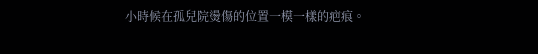小時候在孤兒院燙傷的位置一模一樣的疤痕。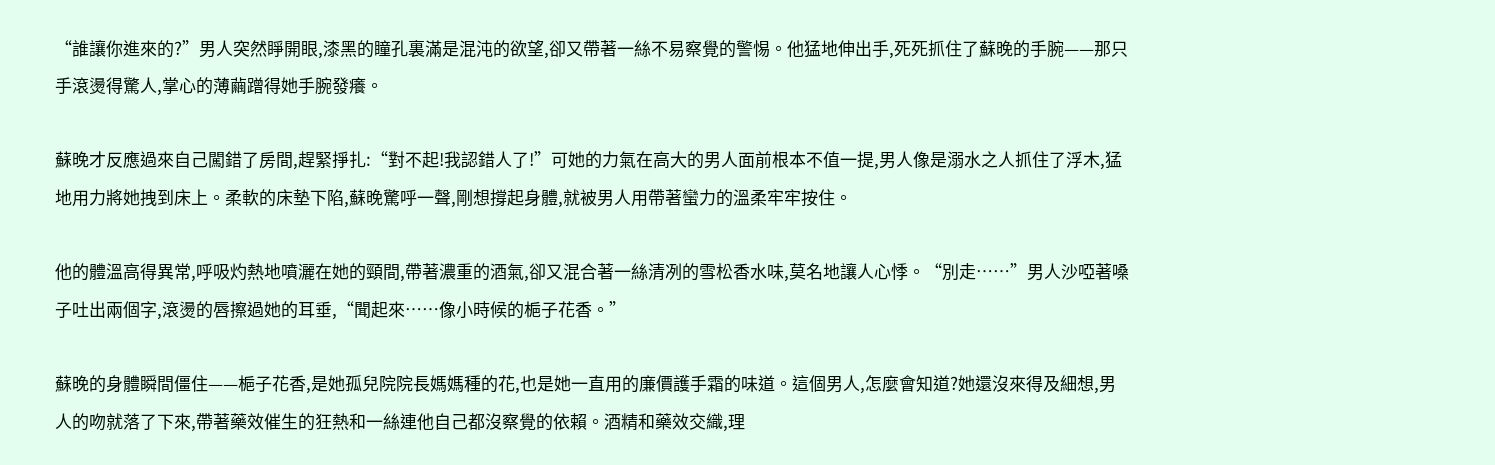“誰讓你進來的?”男人突然睜開眼,漆黑的瞳孔裏滿是混沌的欲望,卻又帶著一絲不易察覺的警惕。他猛地伸出手,死死抓住了蘇晚的手腕——那只手滾燙得驚人,掌心的薄繭蹭得她手腕發癢。

蘇晚才反應過來自己闖錯了房間,趕緊掙扎:“對不起!我認錯人了!”可她的力氣在高大的男人面前根本不值一提,男人像是溺水之人抓住了浮木,猛地用力將她拽到床上。柔軟的床墊下陷,蘇晚驚呼一聲,剛想撐起身體,就被男人用帶著蠻力的溫柔牢牢按住。

他的體溫高得異常,呼吸灼熱地噴灑在她的頸間,帶著濃重的酒氣,卻又混合著一絲清冽的雪松香水味,莫名地讓人心悸。“別走……”男人沙啞著嗓子吐出兩個字,滾燙的唇擦過她的耳垂,“聞起來……像小時候的梔子花香。”

蘇晚的身體瞬間僵住——梔子花香,是她孤兒院院長媽媽種的花,也是她一直用的廉價護手霜的味道。這個男人,怎麼會知道?她還沒來得及細想,男人的吻就落了下來,帶著藥效催生的狂熱和一絲連他自己都沒察覺的依賴。酒精和藥效交織,理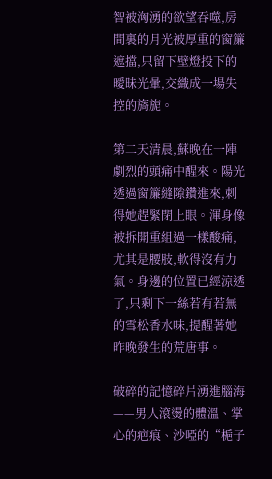智被洶湧的欲望吞噬,房間裏的月光被厚重的窗簾遮擋,只留下壁燈投下的曖昧光暈,交織成一場失控的旖旎。

第二天清晨,蘇晚在一陣劇烈的頭痛中醒來。陽光透過窗簾縫隙鑽進來,刺得她趕緊閉上眼。渾身像被拆開重組過一樣酸痛,尤其是腰肢,軟得沒有力氣。身邊的位置已經涼透了,只剩下一絲若有若無的雪松香水味,提醒著她昨晚發生的荒唐事。

破碎的記憶碎片湧進腦海——男人滾燙的體溫、掌心的疤痕、沙啞的“梔子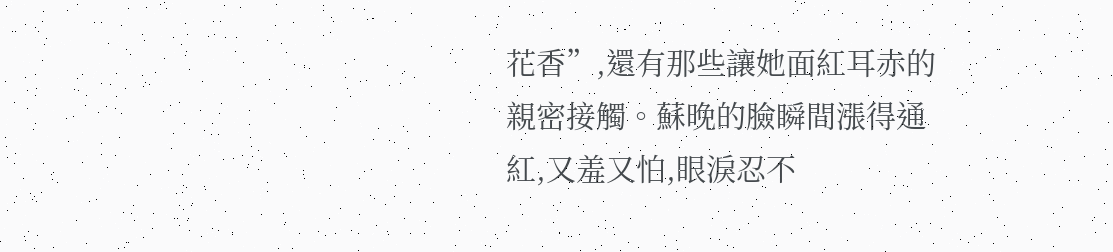花香”,還有那些讓她面紅耳赤的親密接觸。蘇晚的臉瞬間漲得通紅,又羞又怕,眼淚忍不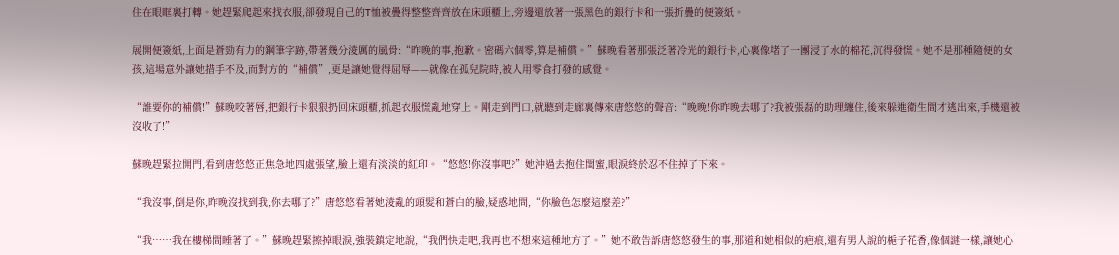住在眼眶裏打轉。她趕緊爬起來找衣服,卻發現自己的T恤被疊得整整齊齊放在床頭櫃上,旁邊還放著一張黑色的銀行卡和一張折疊的便簽紙。

展開便簽紙,上面是蒼勁有力的鋼筆字跡,帶著幾分淩厲的風骨:“昨晚的事,抱歉。密碼六個零,算是補償。”蘇晚看著那張泛著冷光的銀行卡,心裏像堵了一團浸了水的棉花,沉得發慌。她不是那種隨便的女孩,這場意外讓她措手不及,而對方的“補償”,更是讓她覺得屈辱——就像在孤兒院時,被人用零食打發的感覺。

“誰要你的補償!”蘇晚咬著唇,把銀行卡狠狠扔回床頭櫃,抓起衣服慌亂地穿上。剛走到門口,就聽到走廊裏傳來唐悠悠的聲音:“晚晚!你昨晚去哪了?我被張磊的助理纏住,後來躲進衛生間才逃出來,手機還被沒收了!”

蘇晚趕緊拉開門,看到唐悠悠正焦急地四處張望,臉上還有淡淡的紅印。“悠悠!你沒事吧?”她沖過去抱住閨蜜,眼淚終於忍不住掉了下來。

“我沒事,倒是你,昨晚沒找到我,你去哪了?”唐悠悠看著她淩亂的頭髮和蒼白的臉,疑惑地問,“你臉色怎麼這麼差?”

“我……我在樓梯間睡著了。”蘇晚趕緊擦掉眼淚,強裝鎮定地說,“我們快走吧,我再也不想來這種地方了。”她不敢告訴唐悠悠發生的事,那道和她相似的疤痕,還有男人說的梔子花香,像個謎一樣,讓她心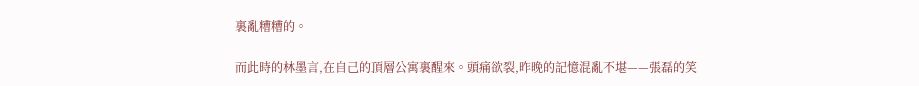裏亂糟糟的。

而此時的林墨言,在自己的頂層公寓裏醒來。頭痛欲裂,昨晚的記憶混亂不堪——張磊的笑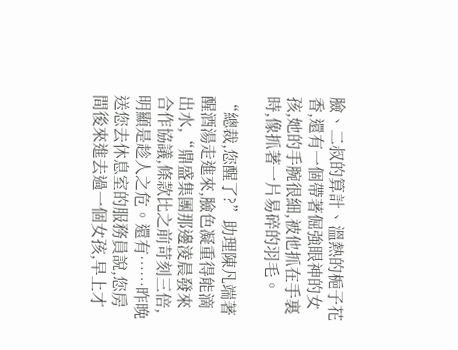臉、二叔的算計、溫熱的梔子花香,還有一個帶著倔強眼神的女孩,她的手腕很細,被他抓在手裏時,像抓著一片易碎的羽毛。

“總裁,您醒了?”助理陳凡端著醒酒湯走進來,臉色凝重得能滴出水,“鼎盛集團那邊淩晨發來合作協議,條款比之前苛刻三倍,明顯是趁人之危。還有……昨晚送您去休息室的服務員說,您房間後來進去過一個女孩,早上才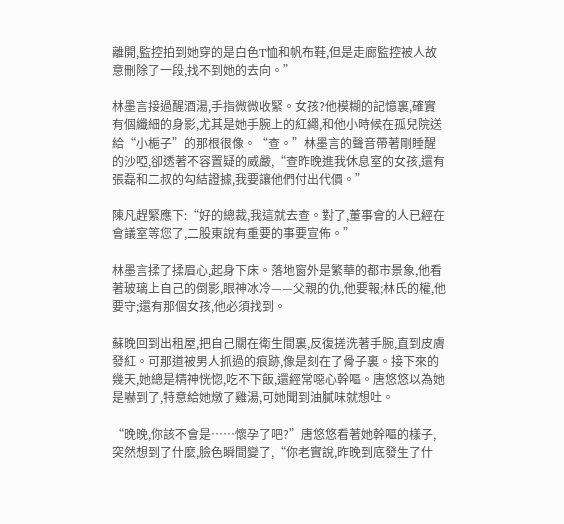離開,監控拍到她穿的是白色T恤和帆布鞋,但是走廊監控被人故意刪除了一段,找不到她的去向。”

林墨言接過醒酒湯,手指微微收緊。女孩?他模糊的記憶裏,確實有個纖細的身影,尤其是她手腕上的紅繩,和他小時候在孤兒院送給“小梔子”的那根很像。“查。”林墨言的聲音帶著剛睡醒的沙啞,卻透著不容置疑的威嚴,“查昨晚進我休息室的女孩,還有張磊和二叔的勾結證據,我要讓他們付出代價。”

陳凡趕緊應下:“好的總裁,我這就去查。對了,董事會的人已經在會議室等您了,二股東說有重要的事要宣佈。”

林墨言揉了揉眉心,起身下床。落地窗外是繁華的都市景象,他看著玻璃上自己的倒影,眼神冰冷——父親的仇,他要報;林氏的權,他要守;還有那個女孩,他必須找到。

蘇晚回到出租屋,把自己關在衛生間裏,反復搓洗著手腕,直到皮膚發紅。可那道被男人抓過的痕跡,像是刻在了骨子裏。接下來的幾天,她總是精神恍惚,吃不下飯,還經常噁心幹嘔。唐悠悠以為她是嚇到了,特意給她燉了雞湯,可她聞到油膩味就想吐。

“晚晚,你該不會是……懷孕了吧?”唐悠悠看著她幹嘔的樣子,突然想到了什麼,臉色瞬間變了,“你老實說,昨晚到底發生了什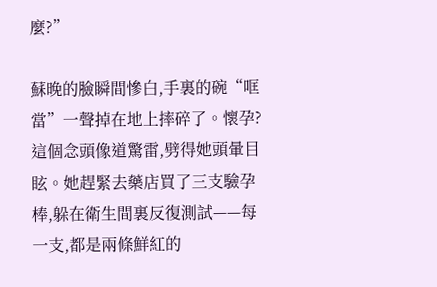麼?”

蘇晚的臉瞬間慘白,手裏的碗“哐當”一聲掉在地上摔碎了。懷孕?這個念頭像道驚雷,劈得她頭暈目眩。她趕緊去藥店買了三支驗孕棒,躲在衛生間裏反復測試——每一支,都是兩條鮮紅的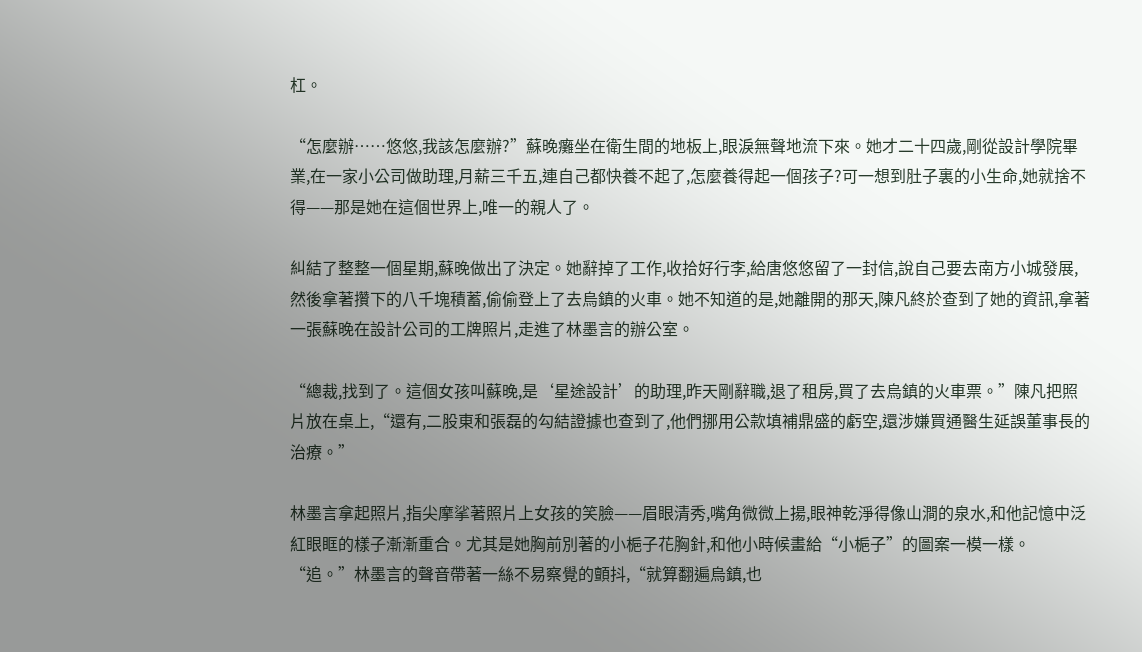杠。

“怎麼辦……悠悠,我該怎麼辦?”蘇晚癱坐在衛生間的地板上,眼淚無聲地流下來。她才二十四歲,剛從設計學院畢業,在一家小公司做助理,月薪三千五,連自己都快養不起了,怎麼養得起一個孩子?可一想到肚子裏的小生命,她就捨不得——那是她在這個世界上,唯一的親人了。

糾結了整整一個星期,蘇晚做出了決定。她辭掉了工作,收拾好行李,給唐悠悠留了一封信,說自己要去南方小城發展,然後拿著攢下的八千塊積蓄,偷偷登上了去烏鎮的火車。她不知道的是,她離開的那天,陳凡終於查到了她的資訊,拿著一張蘇晚在設計公司的工牌照片,走進了林墨言的辦公室。

“總裁,找到了。這個女孩叫蘇晚,是‘星途設計’的助理,昨天剛辭職,退了租房,買了去烏鎮的火車票。”陳凡把照片放在桌上,“還有,二股東和張磊的勾結證據也查到了,他們挪用公款填補鼎盛的虧空,還涉嫌買通醫生延誤董事長的治療。”

林墨言拿起照片,指尖摩挲著照片上女孩的笑臉——眉眼清秀,嘴角微微上揚,眼神乾淨得像山澗的泉水,和他記憶中泛紅眼眶的樣子漸漸重合。尤其是她胸前別著的小梔子花胸針,和他小時候畫給“小梔子”的圖案一模一樣。“追。”林墨言的聲音帶著一絲不易察覺的顫抖,“就算翻遍烏鎮,也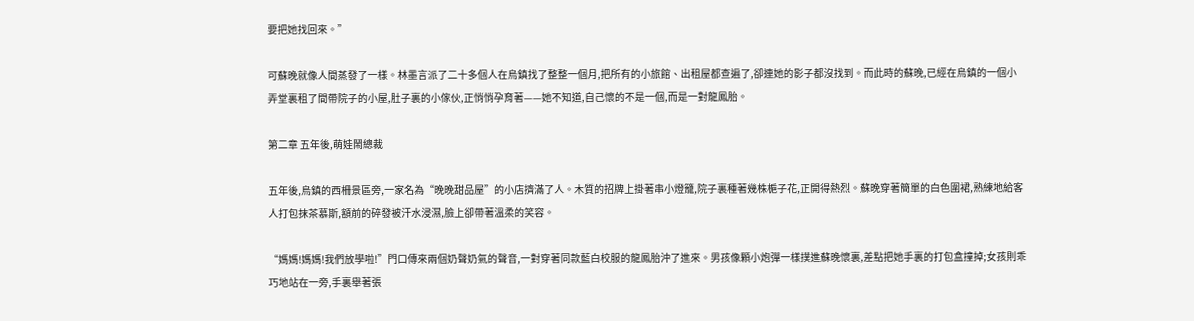要把她找回來。”

可蘇晚就像人間蒸發了一樣。林墨言派了二十多個人在烏鎮找了整整一個月,把所有的小旅館、出租屋都查遍了,卻連她的影子都沒找到。而此時的蘇晚,已經在烏鎮的一個小弄堂裏租了間帶院子的小屋,肚子裏的小傢伙,正悄悄孕育著——她不知道,自己懷的不是一個,而是一對龍鳳胎。

第二章 五年後,萌娃鬧總裁

五年後,烏鎮的西柵景區旁,一家名為“晚晚甜品屋”的小店擠滿了人。木質的招牌上掛著串小燈籠,院子裏種著幾株梔子花,正開得熱烈。蘇晚穿著簡單的白色圍裙,熟練地給客人打包抹茶慕斯,額前的碎發被汗水浸濕,臉上卻帶著溫柔的笑容。

“媽媽!媽媽!我們放學啦!”門口傳來兩個奶聲奶氣的聲音,一對穿著同款藍白校服的龍鳳胎沖了進來。男孩像顆小炮彈一樣撲進蘇晚懷裏,差點把她手裏的打包盒撞掉;女孩則乖巧地站在一旁,手裏舉著張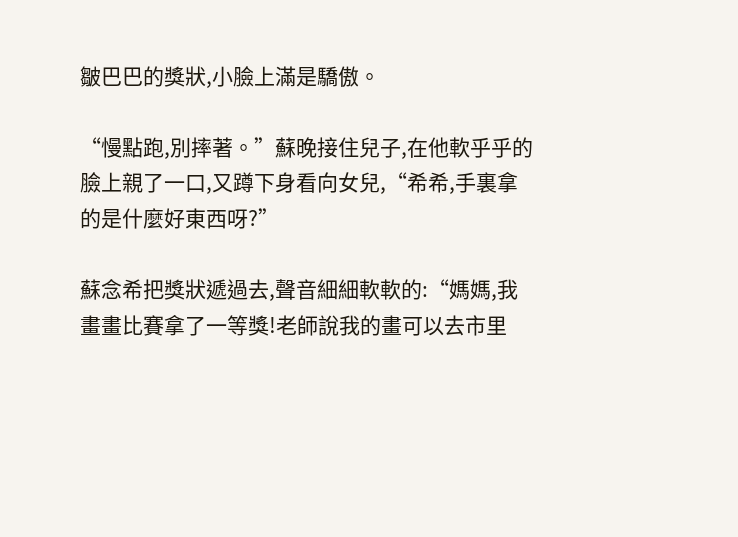皺巴巴的獎狀,小臉上滿是驕傲。

“慢點跑,別摔著。”蘇晚接住兒子,在他軟乎乎的臉上親了一口,又蹲下身看向女兒,“希希,手裏拿的是什麼好東西呀?”

蘇念希把獎狀遞過去,聲音細細軟軟的:“媽媽,我畫畫比賽拿了一等獎!老師說我的畫可以去市里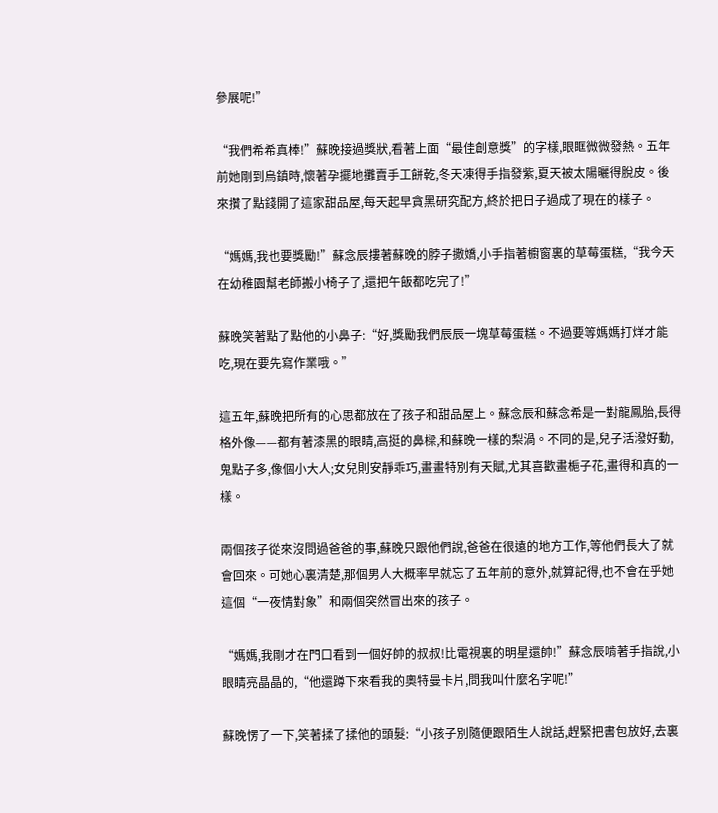參展呢!”

“我們希希真棒!”蘇晚接過獎狀,看著上面“最佳創意獎”的字樣,眼眶微微發熱。五年前她剛到烏鎮時,懷著孕擺地攤賣手工餅乾,冬天凍得手指發紫,夏天被太陽曬得脫皮。後來攢了點錢開了這家甜品屋,每天起早貪黑研究配方,終於把日子過成了現在的樣子。

“媽媽,我也要獎勵!”蘇念辰摟著蘇晚的脖子撒嬌,小手指著櫥窗裏的草莓蛋糕,“我今天在幼稚園幫老師搬小椅子了,還把午飯都吃完了!”

蘇晚笑著點了點他的小鼻子:“好,獎勵我們辰辰一塊草莓蛋糕。不過要等媽媽打烊才能吃,現在要先寫作業哦。”

這五年,蘇晚把所有的心思都放在了孩子和甜品屋上。蘇念辰和蘇念希是一對龍鳳胎,長得格外像——都有著漆黑的眼睛,高挺的鼻樑,和蘇晚一樣的梨渦。不同的是,兒子活潑好動,鬼點子多,像個小大人;女兒則安靜乖巧,畫畫特別有天賦,尤其喜歡畫梔子花,畫得和真的一樣。

兩個孩子從來沒問過爸爸的事,蘇晚只跟他們說,爸爸在很遠的地方工作,等他們長大了就會回來。可她心裏清楚,那個男人大概率早就忘了五年前的意外,就算記得,也不會在乎她這個“一夜情對象”和兩個突然冒出來的孩子。

“媽媽,我剛才在門口看到一個好帥的叔叔!比電視裏的明星還帥!”蘇念辰啃著手指說,小眼睛亮晶晶的,“他還蹲下來看我的奧特曼卡片,問我叫什麼名字呢!”

蘇晚愣了一下,笑著揉了揉他的頭髮:“小孩子別隨便跟陌生人說話,趕緊把書包放好,去裏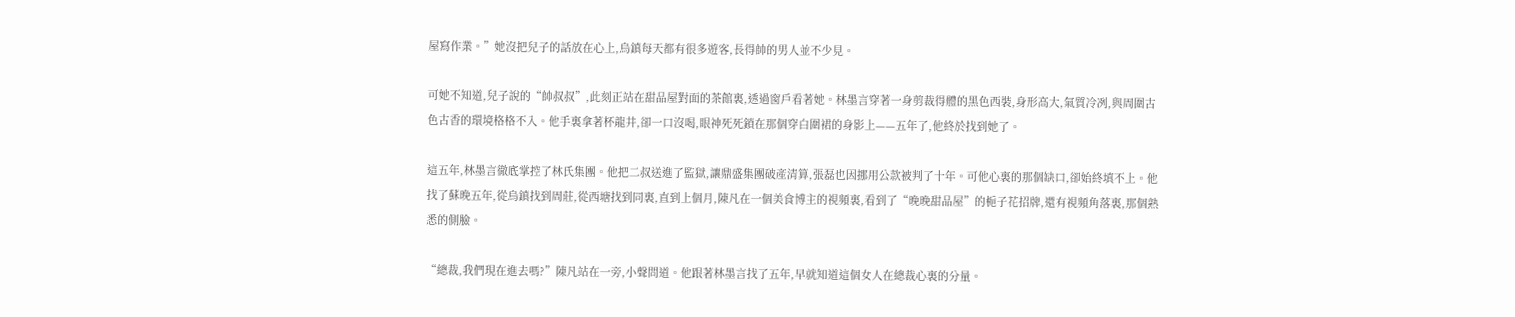屋寫作業。”她沒把兒子的話放在心上,烏鎮每天都有很多遊客,長得帥的男人並不少見。

可她不知道,兒子說的“帥叔叔”,此刻正站在甜品屋對面的茶館裏,透過窗戶看著她。林墨言穿著一身剪裁得體的黑色西裝,身形高大,氣質冷冽,與周圍古色古香的環境格格不入。他手裏拿著杯龍井,卻一口沒喝,眼神死死鎖在那個穿白圍裙的身影上——五年了,他終於找到她了。

這五年,林墨言徹底掌控了林氏集團。他把二叔送進了監獄,讓鼎盛集團破產清算,張磊也因挪用公款被判了十年。可他心裏的那個缺口,卻始終填不上。他找了蘇晚五年,從烏鎮找到周莊,從西塘找到同裏,直到上個月,陳凡在一個美食博主的視頻裏,看到了“晚晚甜品屋”的梔子花招牌,還有視頻角落裏,那個熟悉的側臉。

“總裁,我們現在進去嗎?”陳凡站在一旁,小聲問道。他跟著林墨言找了五年,早就知道這個女人在總裁心裏的分量。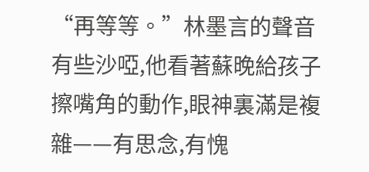“再等等。”林墨言的聲音有些沙啞,他看著蘇晚給孩子擦嘴角的動作,眼神裏滿是複雜——有思念,有愧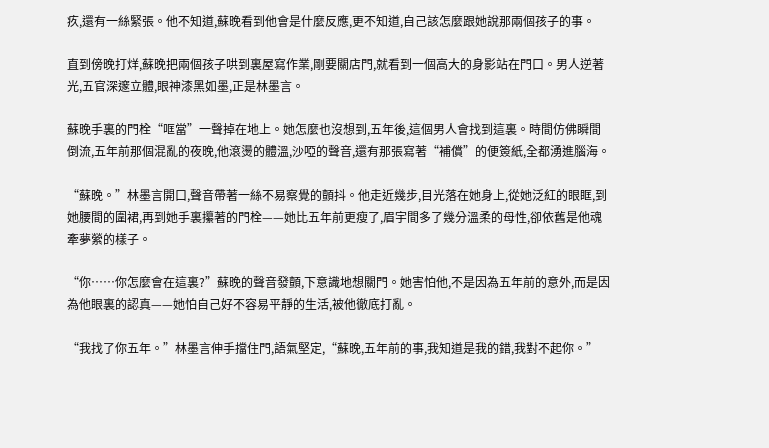疚,還有一絲緊張。他不知道,蘇晚看到他會是什麼反應,更不知道,自己該怎麼跟她說那兩個孩子的事。

直到傍晚打烊,蘇晚把兩個孩子哄到裏屋寫作業,剛要關店門,就看到一個高大的身影站在門口。男人逆著光,五官深邃立體,眼神漆黑如墨,正是林墨言。

蘇晚手裏的門栓“哐當”一聲掉在地上。她怎麼也沒想到,五年後,這個男人會找到這裏。時間仿佛瞬間倒流,五年前那個混亂的夜晚,他滾燙的體溫,沙啞的聲音,還有那張寫著“補償”的便簽紙,全都湧進腦海。

“蘇晚。”林墨言開口,聲音帶著一絲不易察覺的顫抖。他走近幾步,目光落在她身上,從她泛紅的眼眶,到她腰間的圍裙,再到她手裏攥著的門栓——她比五年前更瘦了,眉宇間多了幾分溫柔的母性,卻依舊是他魂牽夢縈的樣子。

“你……你怎麼會在這裏?”蘇晚的聲音發顫,下意識地想關門。她害怕他,不是因為五年前的意外,而是因為他眼裏的認真——她怕自己好不容易平靜的生活,被他徹底打亂。

“我找了你五年。”林墨言伸手擋住門,語氣堅定,“蘇晚,五年前的事,我知道是我的錯,我對不起你。”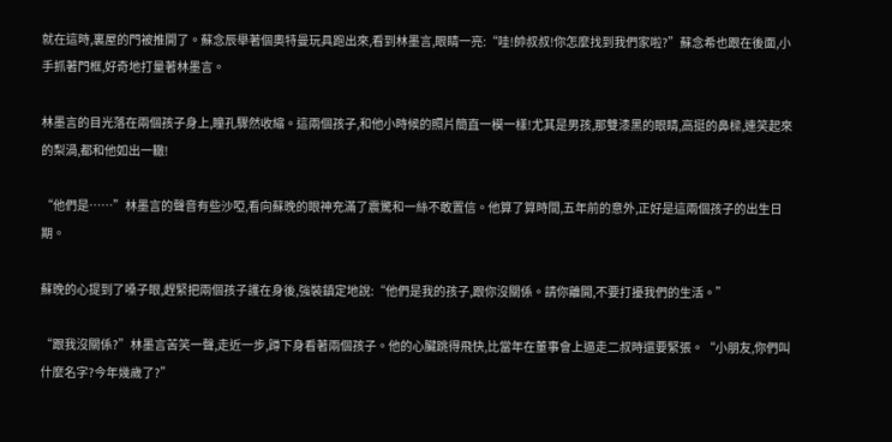就在這時,裏屋的門被推開了。蘇念辰舉著個奧特曼玩具跑出來,看到林墨言,眼睛一亮:“哇!帥叔叔!你怎麼找到我們家啦?”蘇念希也跟在後面,小手抓著門框,好奇地打量著林墨言。

林墨言的目光落在兩個孩子身上,瞳孔驟然收縮。這兩個孩子,和他小時候的照片簡直一模一樣!尤其是男孩,那雙漆黑的眼睛,高挺的鼻樑,連笑起來的梨渦,都和他如出一轍!

“他們是……”林墨言的聲音有些沙啞,看向蘇晚的眼神充滿了震驚和一絲不敢置信。他算了算時間,五年前的意外,正好是這兩個孩子的出生日期。

蘇晚的心提到了嗓子眼,趕緊把兩個孩子護在身後,強裝鎮定地說:“他們是我的孩子,跟你沒關係。請你離開,不要打擾我們的生活。”

“跟我沒關係?”林墨言苦笑一聲,走近一步,蹲下身看著兩個孩子。他的心臟跳得飛快,比當年在董事會上逼走二叔時還要緊張。“小朋友,你們叫什麼名字?今年幾歲了?”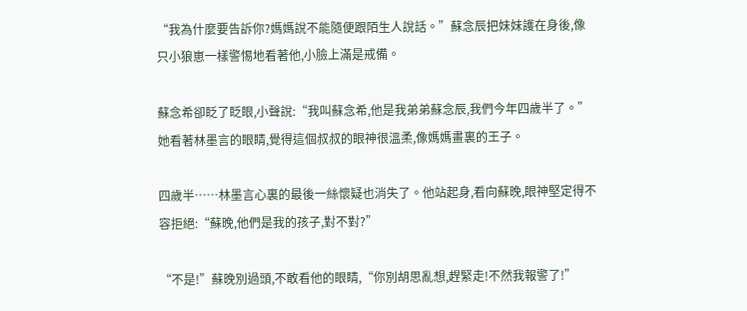“我為什麼要告訴你?媽媽說不能隨便跟陌生人說話。”蘇念辰把妹妹護在身後,像只小狼崽一樣警惕地看著他,小臉上滿是戒備。

蘇念希卻眨了眨眼,小聲說:“我叫蘇念希,他是我弟弟蘇念辰,我們今年四歲半了。”她看著林墨言的眼睛,覺得這個叔叔的眼神很溫柔,像媽媽畫裏的王子。

四歲半……林墨言心裏的最後一絲懷疑也消失了。他站起身,看向蘇晚,眼神堅定得不容拒絕:“蘇晚,他們是我的孩子,對不對?”

“不是!”蘇晚別過頭,不敢看他的眼睛,“你別胡思亂想,趕緊走!不然我報警了!”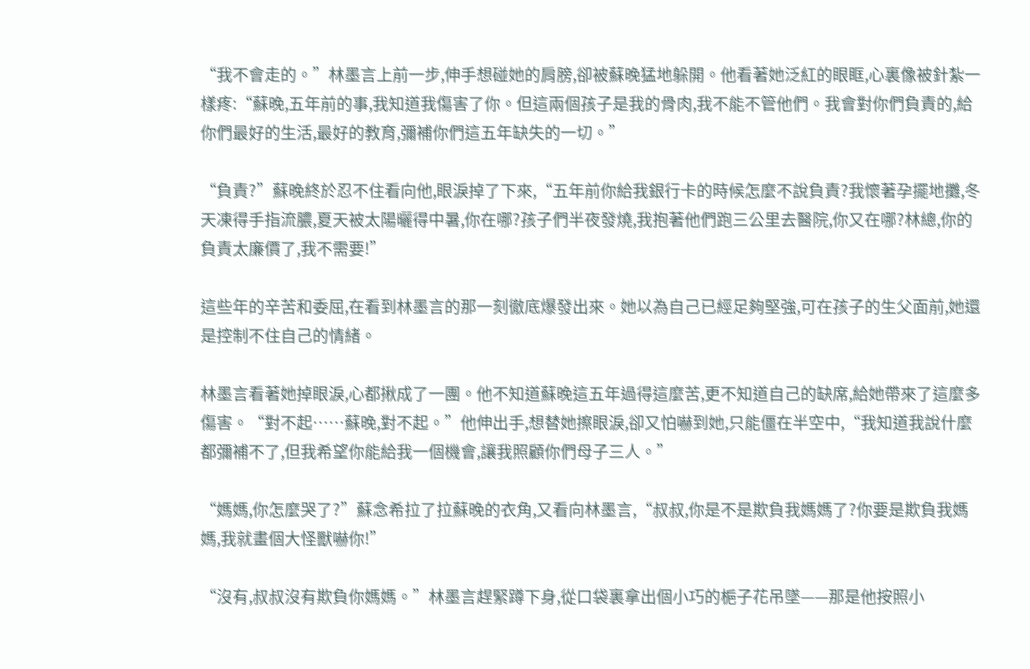“我不會走的。”林墨言上前一步,伸手想碰她的肩膀,卻被蘇晚猛地躲開。他看著她泛紅的眼眶,心裏像被針紮一樣疼:“蘇晚,五年前的事,我知道我傷害了你。但這兩個孩子是我的骨肉,我不能不管他們。我會對你們負責的,給你們最好的生活,最好的教育,彌補你們這五年缺失的一切。”

“負責?”蘇晚終於忍不住看向他,眼淚掉了下來,“五年前你給我銀行卡的時候怎麼不說負責?我懷著孕擺地攤,冬天凍得手指流膿,夏天被太陽曬得中暑,你在哪?孩子們半夜發燒,我抱著他們跑三公里去醫院,你又在哪?林總,你的負責太廉價了,我不需要!”

這些年的辛苦和委屈,在看到林墨言的那一刻徹底爆發出來。她以為自己已經足夠堅強,可在孩子的生父面前,她還是控制不住自己的情緒。

林墨言看著她掉眼淚,心都揪成了一團。他不知道蘇晚這五年過得這麼苦,更不知道自己的缺席,給她帶來了這麼多傷害。“對不起……蘇晚,對不起。”他伸出手,想替她擦眼淚,卻又怕嚇到她,只能僵在半空中,“我知道我說什麼都彌補不了,但我希望你能給我一個機會,讓我照顧你們母子三人。”

“媽媽,你怎麼哭了?”蘇念希拉了拉蘇晚的衣角,又看向林墨言,“叔叔,你是不是欺負我媽媽了?你要是欺負我媽媽,我就畫個大怪獸嚇你!”

“沒有,叔叔沒有欺負你媽媽。”林墨言趕緊蹲下身,從口袋裏拿出個小巧的梔子花吊墜——那是他按照小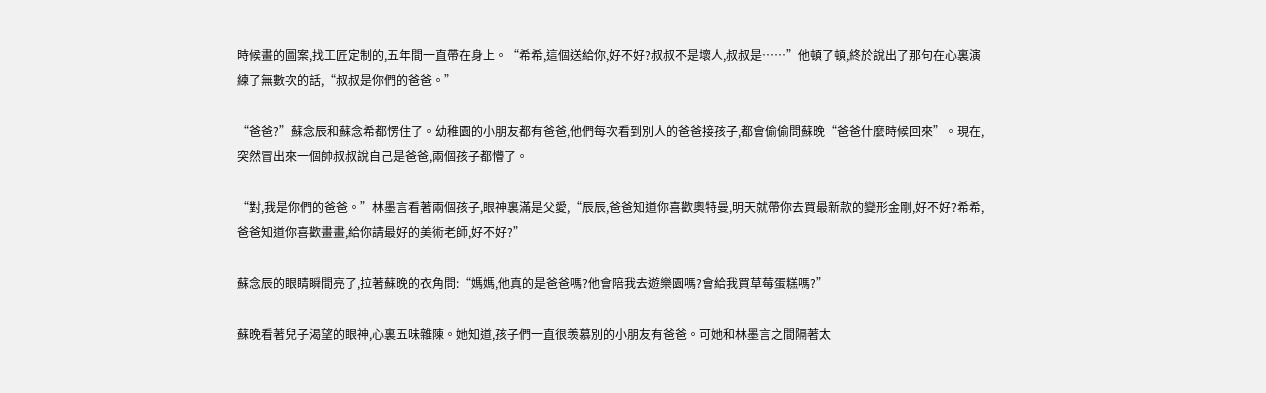時候畫的圖案,找工匠定制的,五年間一直帶在身上。“希希,這個送給你,好不好?叔叔不是壞人,叔叔是……”他頓了頓,終於說出了那句在心裏演練了無數次的話,“叔叔是你們的爸爸。”

“爸爸?”蘇念辰和蘇念希都愣住了。幼稚園的小朋友都有爸爸,他們每次看到別人的爸爸接孩子,都會偷偷問蘇晚“爸爸什麼時候回來”。現在,突然冒出來一個帥叔叔說自己是爸爸,兩個孩子都懵了。

“對,我是你們的爸爸。”林墨言看著兩個孩子,眼神裏滿是父愛,“辰辰,爸爸知道你喜歡奧特曼,明天就帶你去買最新款的變形金剛,好不好?希希,爸爸知道你喜歡畫畫,給你請最好的美術老師,好不好?”

蘇念辰的眼睛瞬間亮了,拉著蘇晚的衣角問:“媽媽,他真的是爸爸嗎?他會陪我去遊樂園嗎?會給我買草莓蛋糕嗎?”

蘇晚看著兒子渴望的眼神,心裏五味雜陳。她知道,孩子們一直很羡慕別的小朋友有爸爸。可她和林墨言之間隔著太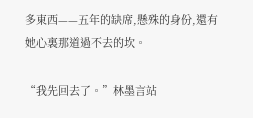多東西——五年的缺席,懸殊的身份,還有她心裏那道過不去的坎。

“我先回去了。”林墨言站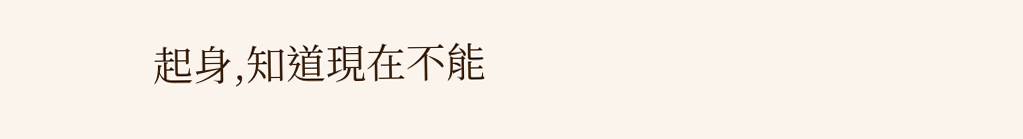起身,知道現在不能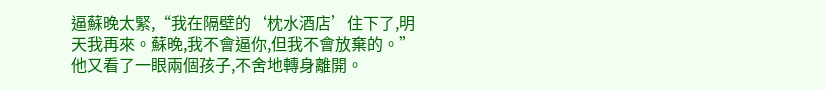逼蘇晚太緊,“我在隔壁的‘枕水酒店’住下了,明天我再來。蘇晚,我不會逼你,但我不會放棄的。”他又看了一眼兩個孩子,不舍地轉身離開。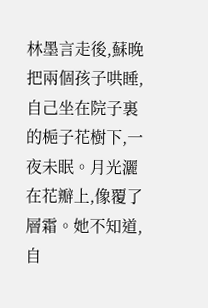林墨言走後,蘇晚把兩個孩子哄睡,自己坐在院子裏的梔子花樹下,一夜未眠。月光灑在花瓣上,像覆了層霜。她不知道,自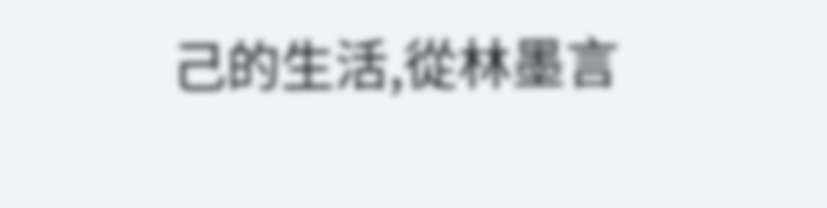己的生活,從林墨言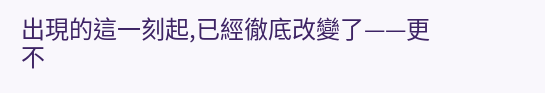出現的這一刻起,已經徹底改變了——更不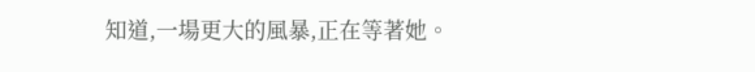知道,一場更大的風暴,正在等著她。